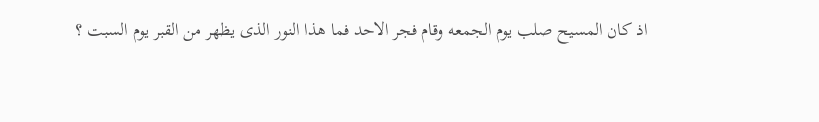اذ كان المسيح صلب يوم الجمعه وقام فجر الاحد فما هذا النور الذى يظهر من القبر يوم السبت ؟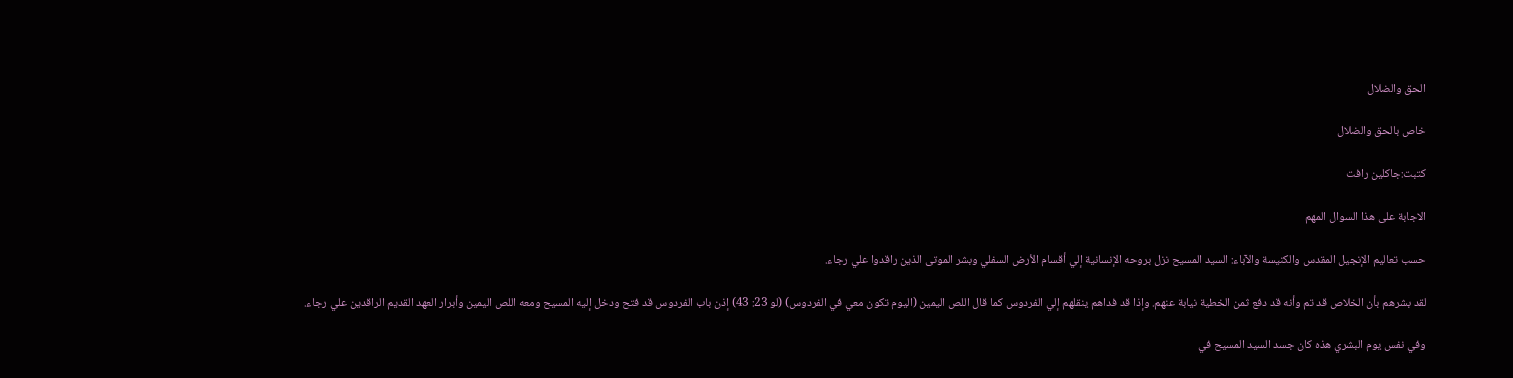الحق والضلال

خاص بالحق والضلال

كتبت:جاكلين رافت

الاجابة على هذا السوال المهم

حسب تعاليم الإنجيل المقدس والكنيسة والآباء: السيد المسيح نزل بروحه الإنسانية إلي أقسام الأرض السفلي وبشر الموتى الذين راقدوا علي رجاء.

لقد بشرهم بأن الخلاص قد تم وأنه قد دفع ثمن الخطية نيابة عنهم. وإذا قد فداهم ينقلهم إلي الفردوس كما قال اللص اليمين (اليوم تكون معي في الفردوس) (لو 23: 43) إذن باب الفردوس قد فتح ودخل إليه المسيح ومعه اللص اليمين وأبرار العهد القديم الراقدين علي رجاء.

وفي نفس يوم البشري هذه كان جسد السيد المسيح في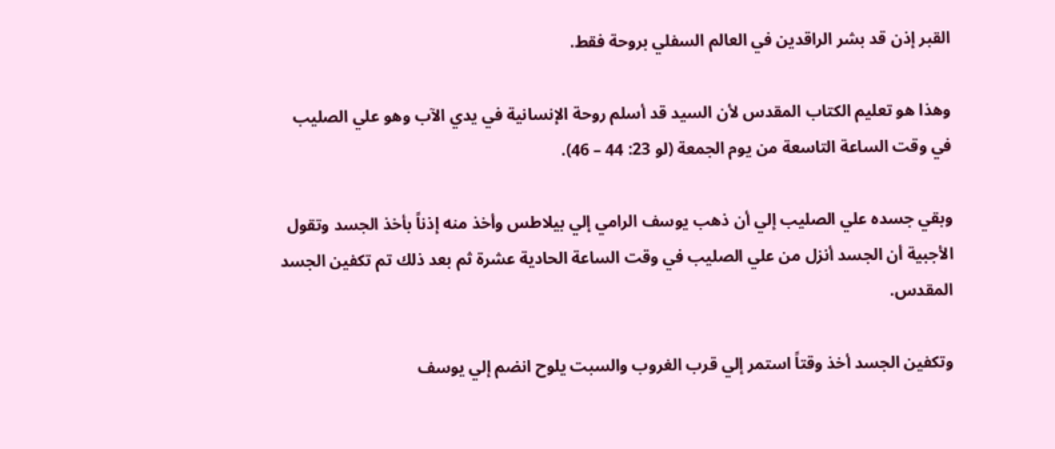القبر إذن قد بشر الراقدين في العالم السفلي بروحة فقط.

وهذا هو تعليم الكتاب المقدس لأن السيد قد أسلم روحة الإنسانية في يدي الآب وهو علي الصليب في وقت الساعة التاسعة من يوم الجمعة (لو 23: 44 – 46).

وبقي جسده علي الصليب إلي أن ذهب يوسف الرامي إلي بيلاطس وأخذ منه إذناً بأخذ الجسد وتقول الأجبية أن الجسد أنزل من علي الصليب في وقت الساعة الحادية عشرة ثم بعد ذلك تم تكفين الجسد المقدس.

وتكفين الجسد أخذ وقتاً استمر إلي قرب الغروب والسبت يلوح انضم إلي يوسف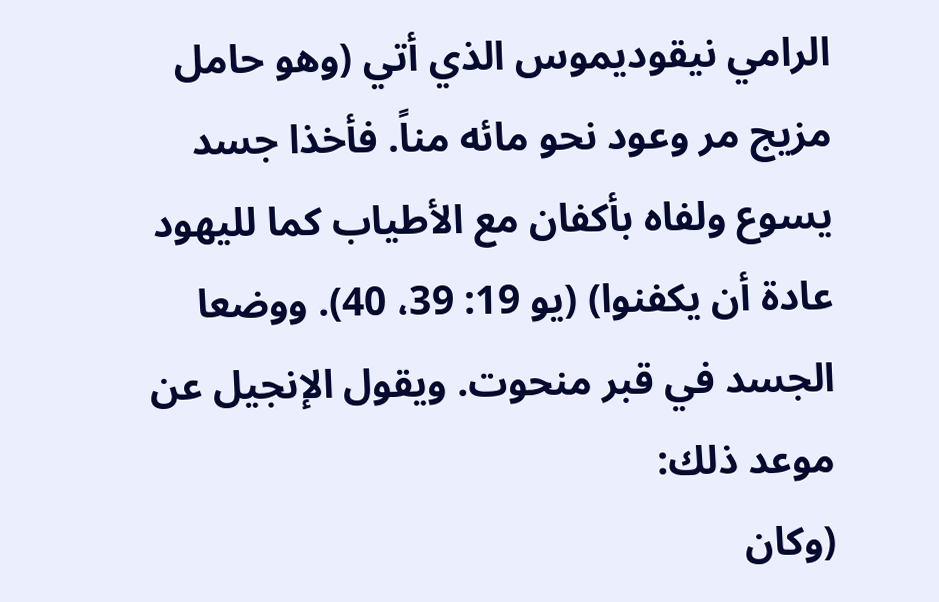الرامي نيقوديموس الذي أتي (وهو حامل مزيج مر وعود نحو مائه مناً. فأخذا جسد يسوع ولفاه بأكفان مع الأطياب كما لليهود عادة أن يكفنوا) (يو 19: 39، 40). ووضعا الجسد في قبر منحوت. ويقول الإنجيل عن موعد ذلك:
(وكان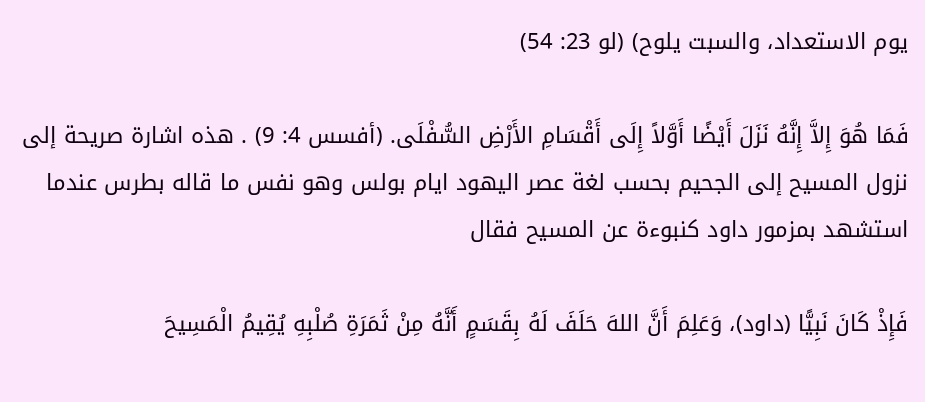يوم الاستعداد، والسبت يلوح) (لو 23: 54)

فَمَا هُوَ إِلاَّ إِنَّهُ نَزَلَ أَيْضًا أَوَّلاً إِلَى أَقْسَامِ الأَرْضِ السُّفْلَى. (أفسس 4: 9) . هذه اشارة صريحة إلى نزول المسيح إلى الجحيم بحسب لغة عصر اليهود ايام بولس وهو نفس ما قاله بطرس عندما استشهد بمزمور داود كنبوءة عن المسيح فقال

فَإِذْ كَانَ نَبِيًّا (داود)، وَعَلِمَ أَنَّ اللهَ حَلَفَ لَهُ بِقَسَمٍ أَنَّهُ مِنْ ثَمَرَةِ صُلْبِهِ يُقِيمُ الْمَسِيحَ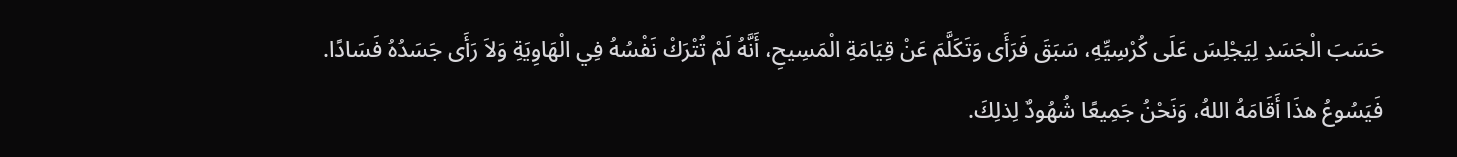حَسَبَ الْجَسَدِ لِيَجْلِسَ عَلَى كُرْسِيِّهِ، سَبَقَ فَرَأَى وَتَكَلَّمَ عَنْ قِيَامَةِ الْمَسِيحِ، أَنَّهُ لَمْ تُتْرَكْ نَفْسُهُ فِي الْهَاوِيَةِ وَلاَ رَأَى جَسَدُهُ فَسَادًا. فَيَسُوعُ هذَا أَقَامَهُ اللهُ، وَنَحْنُ جَمِيعًا شُهُودٌ لِذلِكَ.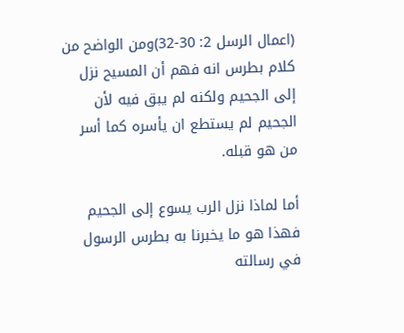(اعمال الرسل 2: 30-32)ومن الواضح من كلام بطرس انه فهم أن المسيح نزل إلى الجحيم ولكنه لم يبق فيه لأن الجحيم لم يستطع ان يأسره كما أسر من هو قبله.

أما لماذا نزل الرب يسوع إلى الجحيم فهذا هو ما يخبرنا به بطرس الرسول في رسالته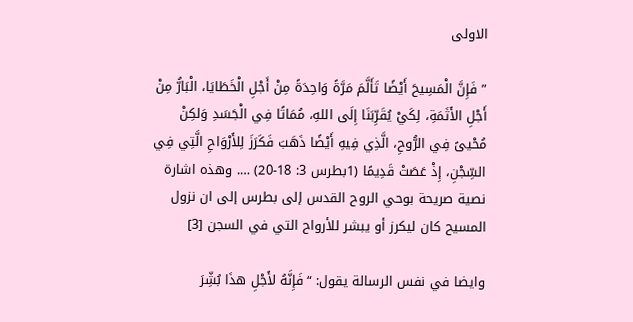الاولى

” فَإِنَّ الْمَسِيحَ أَيْضًا تَأَلَّمَ مَرَّةً وَاحِدَةً مِنْ أَجْلِ الْخَطَايَا، الْبَارُّ مِنْ أَجْلِ الأَثَمَةِ، لِكَيْ يُقَرِّبَنَا إِلَى اللهِ، مُمَاتًا فِي الْجَسَدِ وَلكِنْ مُحْيىً فِي الرُّوحِ، الَّذِي فِيهِ أَيْضًا ذَهَبَ فَكَرَزَ لِلأَرْوَاحِ الَّتِي فِي السِّجْنِ، إِذْ عَصَتْ قَدِيمًا (1بطرس 3: 18-20) …. وهذه اشارة نصية صريحة بوحي الروح القدس إلى بطرس إلى ان نزول المسيح كان ليكرز أو يبشر للأرواح التي في السجن [3]

وايضا في نفس الرسالة يقول: “فَإِنَّهُ لأَجْلِ هذَا بُشِّرَ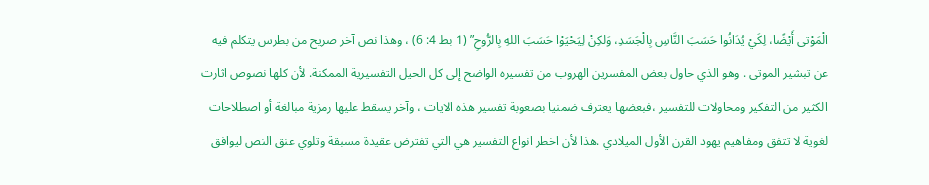الْمَوْتى أَيْضًا، لِكَيْ يُدَانُوا حَسَبَ النَّاسِ بِالْجَسَدِ، وَلكِنْ لِيَحْيَوْا حَسَبَ اللهِ بِالرُّوحِ” (1 بط 4: 6) ، وهذا نص آخر صريح من بطرس يتكلم فيه عن تبشير الموتى . وهو الذي حاول بعض المفسرين الهروب من تفسيره الواضح إلى كل الحيل التفسيرية الممكنة. لأن كلها نصوص اثارت الكثير من التفكير ومحاولات للتفسير ،فبعضها يعترف ضمنيا بصعوبة تفسير هذه الايات ، وآخر يسقط عليها رمزية مبالغة أو اصطلاحات لغوية لا تتفق ومفاهيم يهود القرن الأول الميلادي .هذا لأن اخطر انواع التفسير هي التي تفترض عقيدة مسبقة وتلوي عنق النص ليوافق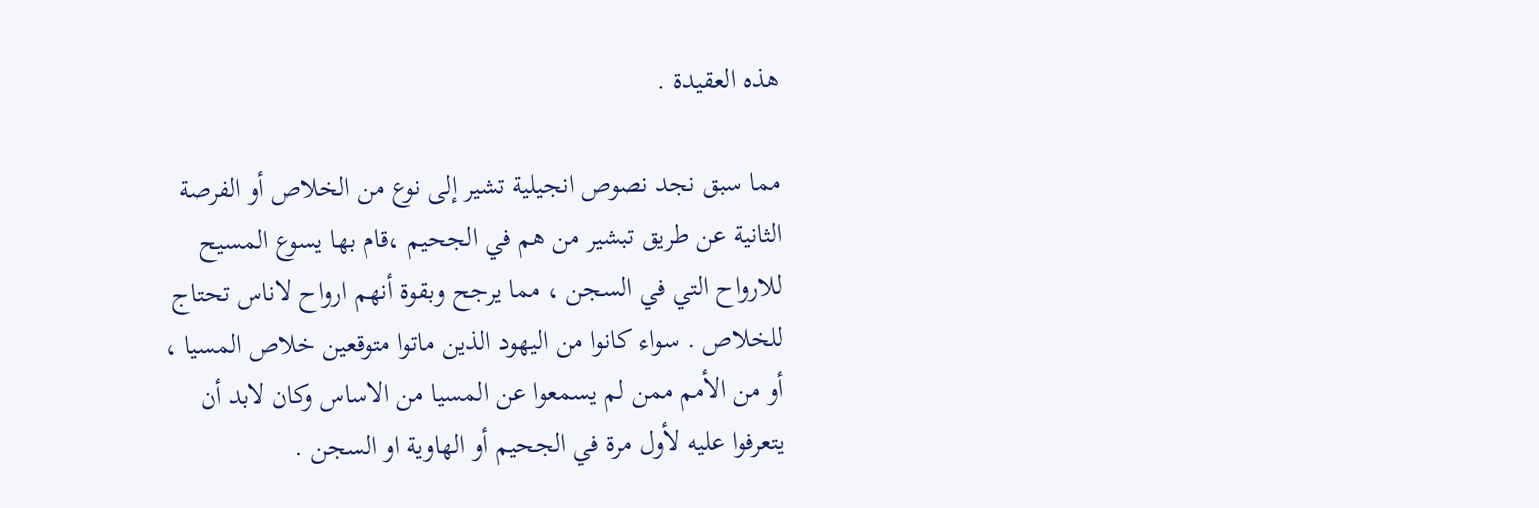هذه العقيدة .

مما سبق نجد نصوص انجيلية تشير إلى نوع من الخلاص أو الفرصة الثانية عن طريق تبشير من هم في الجحيم ،قام بها يسوع المسيح للارواح التي في السجن ، مما يرجح وبقوة أنهم ارواح لاناس تحتاج للخلاص . سواء كانوا من اليهود الذين ماتوا متوقعين خلاص المسيا ، أو من الأمم ممن لم يسمعوا عن المسيا من الاساس وكان لابد أن يتعرفوا عليه لأول مرة في الجحيم أو الهاوية او السجن .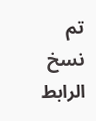تم نسخ الرابط